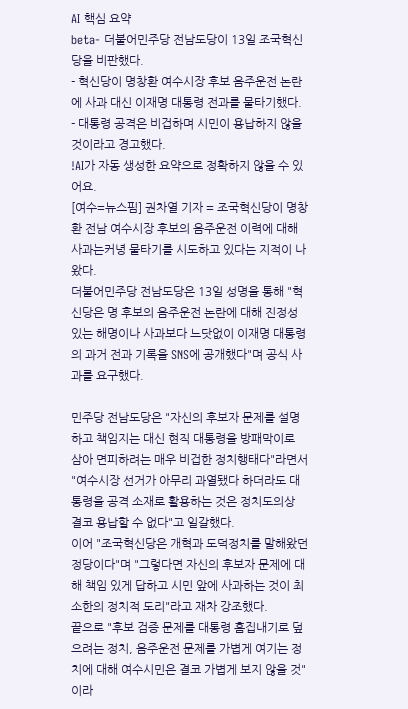AI 핵심 요약
beta- 더불어민주당 전남도당이 13일 조국혁신당을 비판했다.
- 혁신당이 명창환 여수시장 후보 음주운전 논란에 사과 대신 이재명 대통령 전과를 물타기했다.
- 대통령 공격은 비겁하며 시민이 용납하지 않을 것이라고 경고했다.
!AI가 자동 생성한 요약으로 정확하지 않을 수 있어요.
[여수=뉴스핌] 권차열 기자 = 조국혁신당이 명창환 전남 여수시장 후보의 음주운전 이력에 대해 사과는커녕 물타기를 시도하고 있다는 지적이 나왔다.
더불어민주당 전남도당은 13일 성명을 통해 "혁신당은 명 후보의 음주운전 논란에 대해 진정성 있는 해명이나 사과보다 느닷없이 이재명 대통령의 과거 전과 기록을 SNS에 공개했다"며 공식 사과를 요구했다.

민주당 전남도당은 "자신의 후보자 문제를 설명하고 책임지는 대신 현직 대통령을 방패막이로 삼아 면피하려는 매우 비겁한 정치행태다"라면서 "여수시장 선거가 아무리 과열됐다 하더라도 대통령을 공격 소재로 활용하는 것은 정치도의상 결코 용납할 수 없다"고 일갈했다.
이어 "조국혁신당은 개혁과 도덕정치를 말해왔던 정당이다"며 "그렇다면 자신의 후보자 문제에 대해 책임 있게 답하고 시민 앞에 사과하는 것이 최소한의 정치적 도리"라고 재차 강조했다.
끝으로 "후보 검증 문제를 대통령 흠집내기로 덮으려는 정치, 음주운전 문제를 가볍게 여기는 정치에 대해 여수시민은 결코 가볍게 보지 않을 것"이라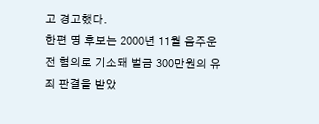고 경고했다.
한편 명 후보는 2000년 11월 음주운전 혐의로 기소돼 벌금 300만원의 유죄 판결을 받았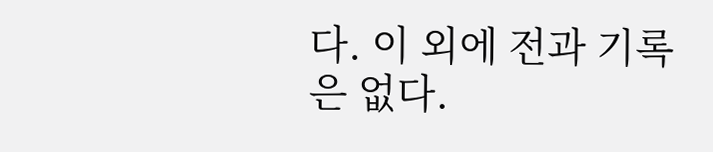다. 이 외에 전과 기록은 없다.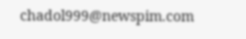chadol999@newspim.com